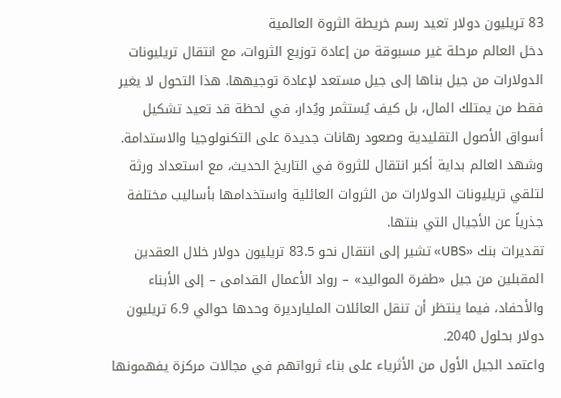83 تريليون دولار تعيد رسم خريطة الثروة العالمية
دخل العالم مرحلة غير مسبوقة من إعادة توزيع الثروات، مع انتقال تريليونات الدولارات من جيل بناها إلى جيل مستعد لإعادة توجيهها. هذا التحول لا يغير فقط من يمتلك المال، بل كيف يُستثمر ويُدار، في لحظة قد تعيد تشكيل أسواق الأصول التقليدية وصعود رهانات جديدة على التكنولوجيا والاستدامة.
وشهد العالم بداية أكبر انتقال للثروة في التاريخ الحديث، مع استعداد ورثة لتلقي تريليونات الدولارات من الثروات العائلية واستخدامها بأساليب مختلفة جذرياً عن الأجيال التي بنتها.
تقديرات بنك «UBS» تشير إلى انتقال نحو 83.5 تريليون دولار خلال العقدين المقبلين من جيل «طفرة المواليد» – رواد الأعمال القدامى – إلى الأبناء والأحفاد، فيما ينتظر أن تنقل العائلات المليارديرة وحدها حوالي 6.9 تريليون دولار بحلول 2040.
واعتمد الجيل الأول من الأثرياء على بناء ثرواتهم في مجالات مركزة يفهمونها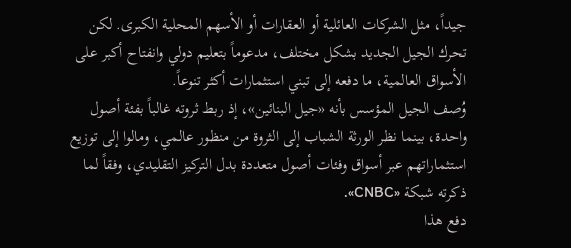جيداً، مثل الشركات العائلية أو العقارات أو الأسهم المحلية الكبرى. لكن تحرك الجيل الجديد بشكل مختلف، مدعوماً بتعليم دولي وانفتاح أكبر على الأسواق العالمية، ما دفعه إلى تبني استثمارات أكثر تنوعاً.
وُصف الجيل المؤسس بأنه «جيل البنائين»، إذ ربط ثروته غالباً بفئة أصول واحدة، بينما نظر الورثة الشباب إلى الثروة من منظور عالمي، ومالوا إلى توزيع استثماراتهم عبر أسواق وفئات أصول متعددة بدل التركيز التقليدي، وفقاً لما ذكرته شبكة «CNBC».
دفع هذا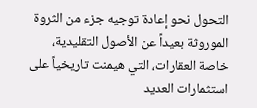التحول نحو إعادة توجيه جزء من الثروة الموروثة بعيداً عن الأصول التقليدية، خاصة العقارات، التي هيمنت تاريخياً على استثمارات العديد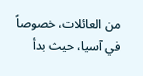من العائلات، خصوصاً في آسيا، حيث بدأ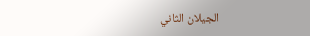الجيلان الثاني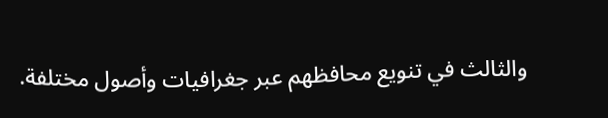والثالث في تنويع محافظهم عبر جغرافيات وأصول مختلفة.